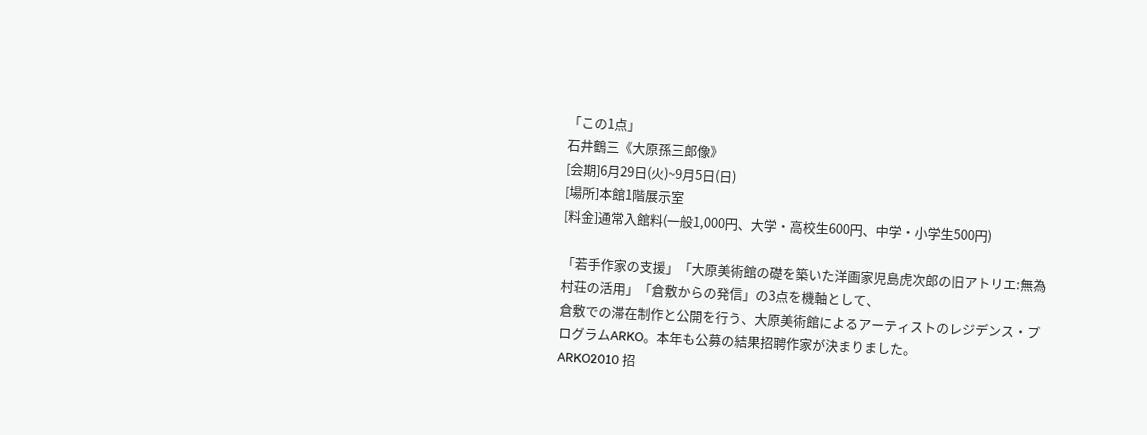「この1点」
石井鶴三《大原孫三郎像》
[会期]6月29日(火)~9月5日(日)
[場所]本館1階展示室
[料金]通常入館料(一般1,000円、大学・高校生600円、中学・小学生500円)

「若手作家の支援」「大原美術館の礎を築いた洋画家児島虎次郎の旧アトリエ:無為村荘の活用」「倉敷からの発信」の3点を機軸として、
倉敷での滞在制作と公開を行う、大原美術館によるアーティストのレジデンス・プログラムARKO。本年も公募の結果招聘作家が決まりました。
ARKO2010 招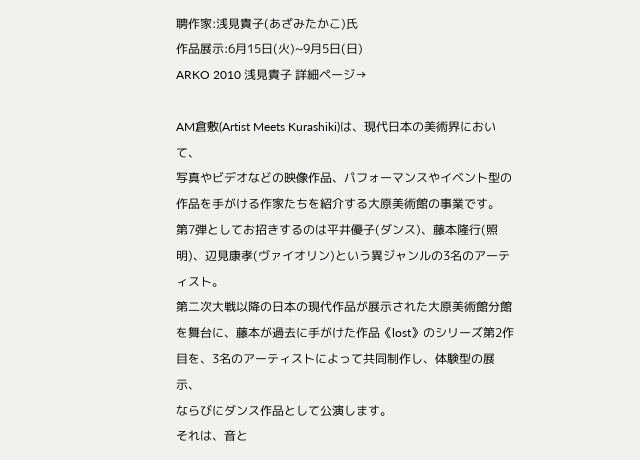聘作家:浅見貴子(あざみたかこ)氏
作品展示:6月15日(火)~9月5日(日)
ARKO 2010 浅見貴子 詳細ページ→

AM倉敷(Artist Meets Kurashiki)は、現代日本の美術界において、
写真やビデオなどの映像作品、パフォーマンスやイベント型の作品を手がける作家たちを紹介する大原美術館の事業です。
第7弾としてお招きするのは平井優子(ダンス)、藤本隆行(照明)、辺見康孝(ヴァイオリン)という異ジャンルの3名のアーティスト。
第二次大戦以降の日本の現代作品が展示された大原美術館分館を舞台に、藤本が過去に手がけた作品《lost》のシリーズ第2作目を、3名のアーティストによって共同制作し、体験型の展示、
ならびにダンス作品として公演します。
それは、音と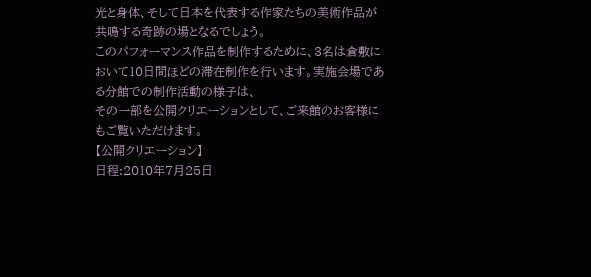光と身体、そして日本を代表する作家たちの美術作品が共鳴する奇跡の場となるでしょう。
このパフォーマンス作品を制作するために、3名は倉敷において10日間ほどの滞在制作を行います。実施会場である分館での制作活動の様子は、
その一部を公開クリエーションとして、ご来館のお客様にもご覧いただけます。
【公開クリエーション】
日程:2010年7月25日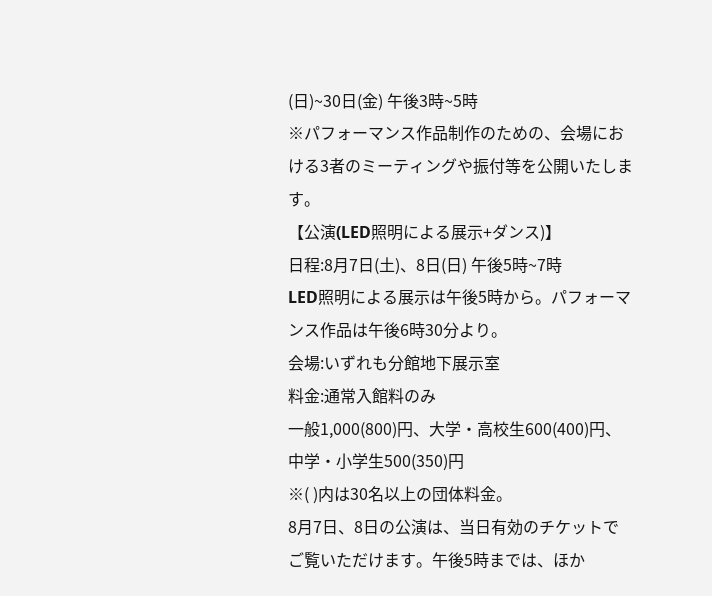(日)~30日(金) 午後3時~5時
※パフォーマンス作品制作のための、会場における3者のミーティングや振付等を公開いたします。
【公演(LED照明による展示+ダンス)】
日程:8月7日(土)、8日(日) 午後5時~7時
LED照明による展示は午後5時から。パフォーマンス作品は午後6時30分より。
会場:いずれも分館地下展示室
料金:通常入館料のみ
一般1,000(800)円、大学・高校生600(400)円、中学・小学生500(350)円
※( )内は30名以上の団体料金。
8月7日、8日の公演は、当日有効のチケットでご覧いただけます。午後5時までは、ほか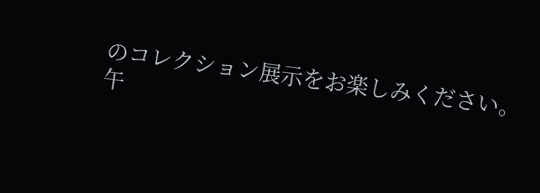のコレクション展示をお楽しみください。
午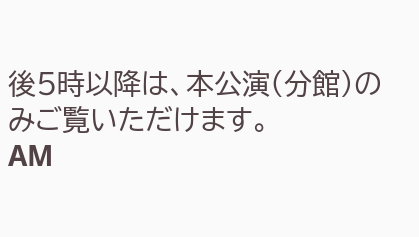後5時以降は、本公演(分館)のみご覧いただけます。
AM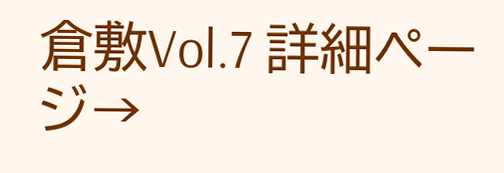倉敷Vol.7 詳細ページ→